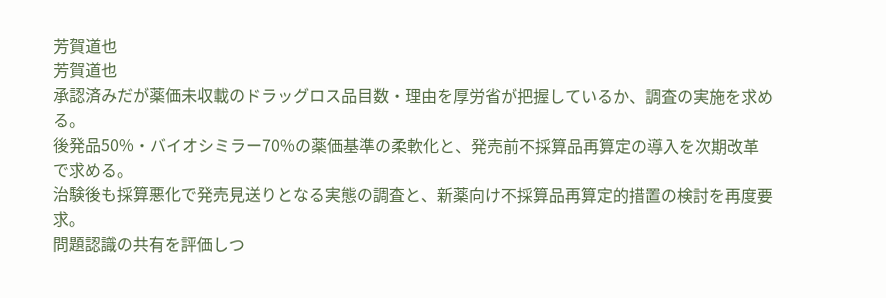芳賀道也
芳賀道也
承認済みだが薬価未収載のドラッグロス品目数・理由を厚労省が把握しているか、調査の実施を求める。
後発品50%・バイオシミラー70%の薬価基準の柔軟化と、発売前不採算品再算定の導入を次期改革で求める。
治験後も採算悪化で発売見送りとなる実態の調査と、新薬向け不採算品再算定的措置の検討を再度要求。
問題認識の共有を評価しつ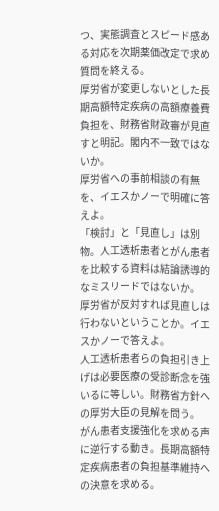つ、実態調査とスピード感ある対応を次期薬価改定で求め質問を終える。
厚労省が変更しないとした長期高額特定疾病の高額療養費負担を、財務省財政審が見直すと明記。閣内不一致ではないか。
厚労省への事前相談の有無を、イエスかノーで明確に答えよ。
「検討」と「見直し」は別物。人工透析患者とがん患者を比較する資料は結論誘導的なミスリードではないか。
厚労省が反対すれば見直しは行わないということか。イエスかノーで答えよ。
人工透析患者らの負担引き上げは必要医療の受診断念を強いるに等しい。財務省方針への厚労大臣の見解を問う。
がん患者支援強化を求める声に逆行する動き。長期高額特定疾病患者の負担基準維持への決意を求める。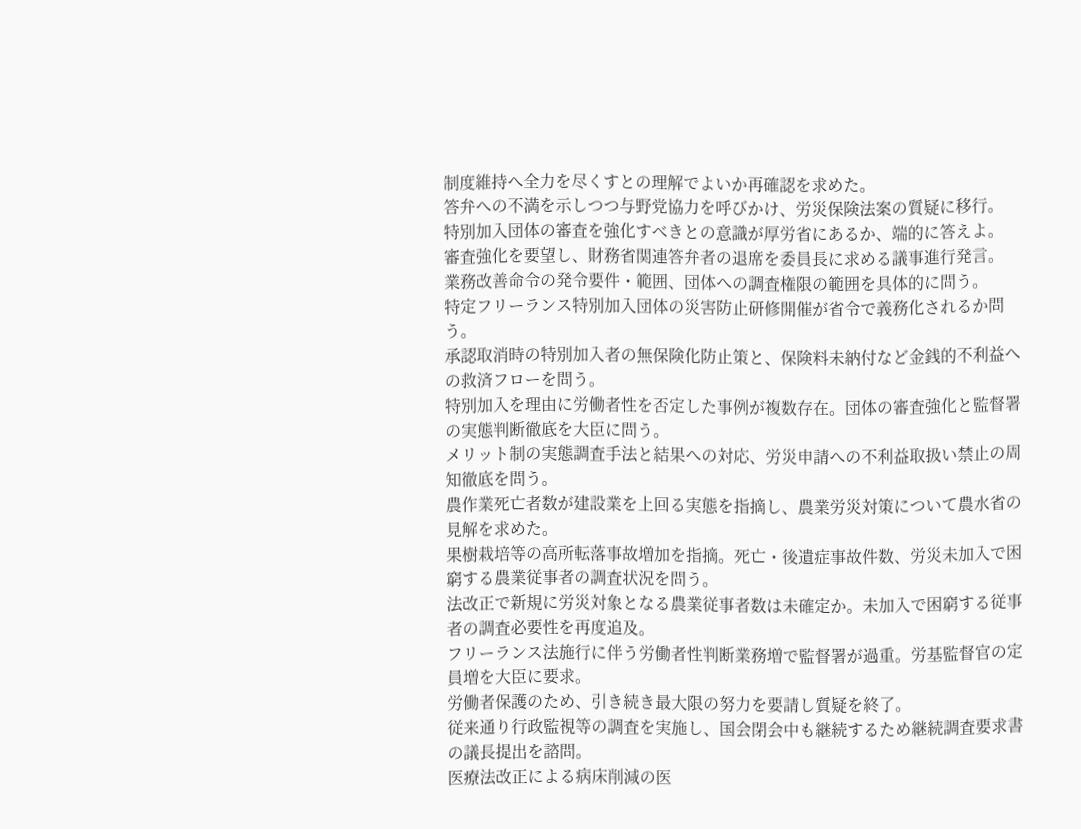制度維持へ全力を尽くすとの理解でよいか再確認を求めた。
答弁への不満を示しつつ与野党協力を呼びかけ、労災保険法案の質疑に移行。
特別加入団体の審査を強化すべきとの意識が厚労省にあるか、端的に答えよ。
審査強化を要望し、財務省関連答弁者の退席を委員長に求める議事進行発言。
業務改善命令の発令要件・範囲、団体への調査権限の範囲を具体的に問う。
特定フリーランス特別加入団体の災害防止研修開催が省令で義務化されるか問う。
承認取消時の特別加入者の無保険化防止策と、保険料未納付など金銭的不利益への救済フローを問う。
特別加入を理由に労働者性を否定した事例が複数存在。団体の審査強化と監督署の実態判断徹底を大臣に問う。
メリット制の実態調査手法と結果への対応、労災申請への不利益取扱い禁止の周知徹底を問う。
農作業死亡者数が建設業を上回る実態を指摘し、農業労災対策について農水省の見解を求めた。
果樹栽培等の高所転落事故増加を指摘。死亡・後遺症事故件数、労災未加入で困窮する農業従事者の調査状況を問う。
法改正で新規に労災対象となる農業従事者数は未確定か。未加入で困窮する従事者の調査必要性を再度追及。
フリーランス法施行に伴う労働者性判断業務増で監督署が過重。労基監督官の定員増を大臣に要求。
労働者保護のため、引き続き最大限の努力を要請し質疑を終了。
従来通り行政監視等の調査を実施し、国会閉会中も継続するため継続調査要求書の議長提出を諮問。
医療法改正による病床削減の医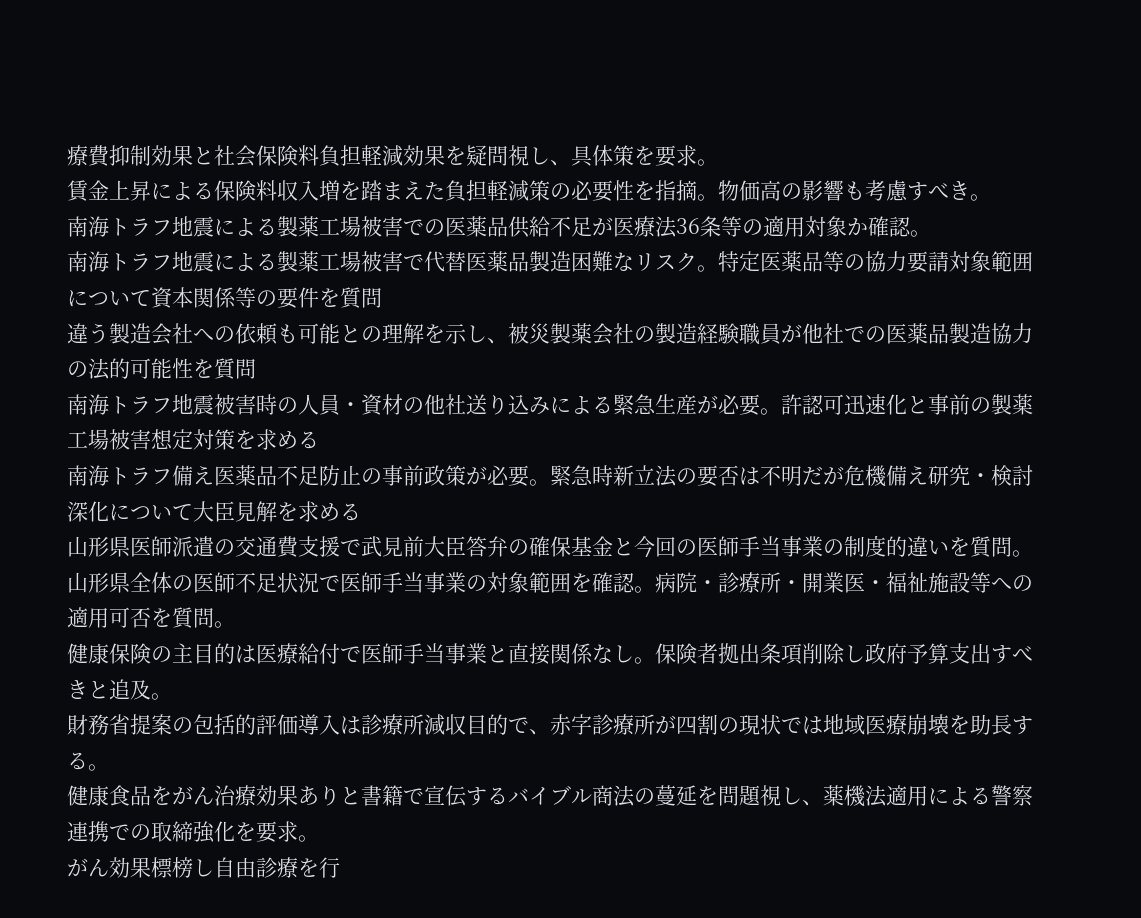療費抑制効果と社会保険料負担軽減効果を疑問視し、具体策を要求。
賃金上昇による保険料収入増を踏まえた負担軽減策の必要性を指摘。物価高の影響も考慮すべき。
南海トラフ地震による製薬工場被害での医薬品供給不足が医療法36条等の適用対象か確認。
南海トラフ地震による製薬工場被害で代替医薬品製造困難なリスク。特定医薬品等の協力要請対象範囲について資本関係等の要件を質問
違う製造会社への依頼も可能との理解を示し、被災製薬会社の製造経験職員が他社での医薬品製造協力の法的可能性を質問
南海トラフ地震被害時の人員・資材の他社送り込みによる緊急生産が必要。許認可迅速化と事前の製薬工場被害想定対策を求める
南海トラフ備え医薬品不足防止の事前政策が必要。緊急時新立法の要否は不明だが危機備え研究・検討深化について大臣見解を求める
山形県医師派遣の交通費支援で武見前大臣答弁の確保基金と今回の医師手当事業の制度的違いを質問。
山形県全体の医師不足状況で医師手当事業の対象範囲を確認。病院・診療所・開業医・福祉施設等への適用可否を質問。
健康保険の主目的は医療給付で医師手当事業と直接関係なし。保険者拠出条項削除し政府予算支出すべきと追及。
財務省提案の包括的評価導入は診療所減収目的で、赤字診療所が四割の現状では地域医療崩壊を助長する。
健康食品をがん治療効果ありと書籍で宣伝するバイブル商法の蔓延を問題視し、薬機法適用による警察連携での取締強化を要求。
がん効果標榜し自由診療を行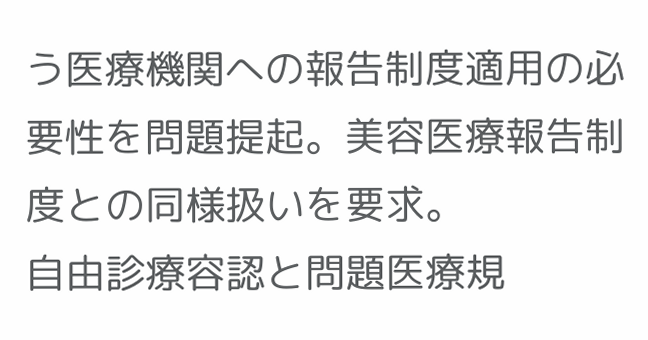う医療機関への報告制度適用の必要性を問題提起。美容医療報告制度との同様扱いを要求。
自由診療容認と問題医療規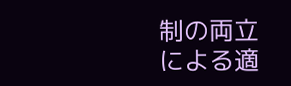制の両立による適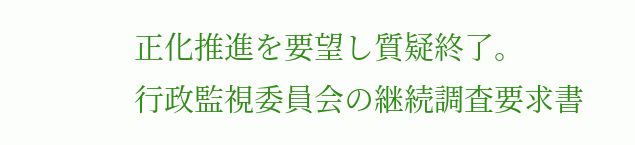正化推進を要望し質疑終了。
行政監視委員会の継続調査要求書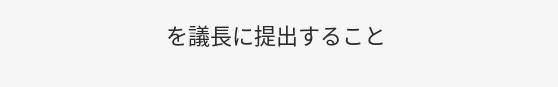を議長に提出すること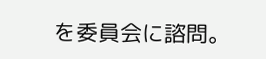を委員会に諮問。